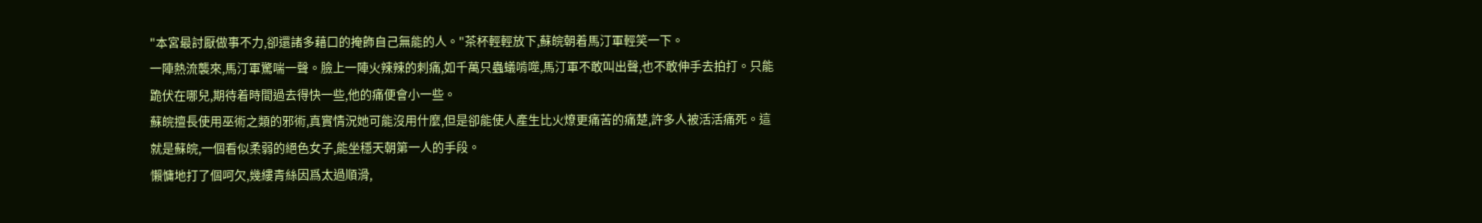"本宮最討厭做事不力,卻還諸多藉口的掩飾自己無能的人。"茶杯輕輕放下,蘇皖朝着馬汀軍輕笑一下。
一陣熱流襲來,馬汀軍驚喘一聲。臉上一陣火辣辣的刺痛,如千萬只蟲蟻啃噬,馬汀軍不敢叫出聲,也不敢伸手去拍打。只能跪伏在哪兒,期待着時間過去得快一些,他的痛便會小一些。
蘇皖擅長使用巫術之類的邪術,真實情況她可能沒用什麼,但是卻能使人產生比火燎更痛苦的痛楚,許多人被活活痛死。這就是蘇皖,一個看似柔弱的絕色女子,能坐穩天朝第一人的手段。
懶慵地打了個呵欠,幾縷青絲因爲太過順滑,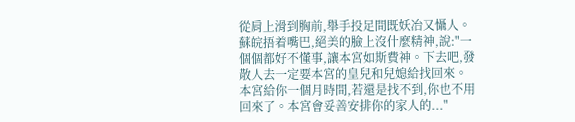從肩上滑到胸前,舉手投足間既妖冶又懾人。蘇皖捂着嘴巴,絕美的臉上沒什麼精神,說:"一個個都好不懂事,讓本宮如斯費神。下去吧,發散人去一定要本宮的皇兒和兒媳給找回來。本宮給你一個月時間,若還是找不到,你也不用回來了。本宮會妥善安排你的家人的..."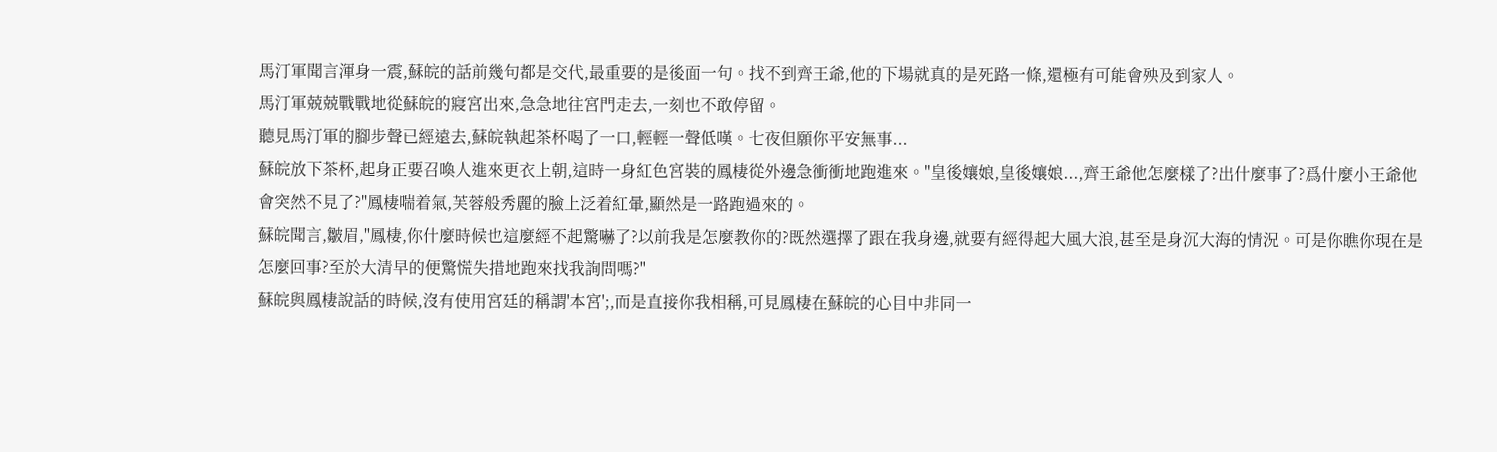馬汀軍聞言渾身一震,蘇皖的話前幾句都是交代,最重要的是後面一句。找不到齊王爺,他的下場就真的是死路一條,還極有可能會殃及到家人。
馬汀軍兢兢戰戰地從蘇皖的寢宮出來,急急地往宮門走去,一刻也不敢停留。
聽見馬汀軍的腳步聲已經遠去,蘇皖執起茶杯喝了一口,輕輕一聲低嘆。七夜但願你平安無事...
蘇皖放下茶杯,起身正要召喚人進來更衣上朝,這時一身紅色宮裝的鳳棲從外邊急衝衝地跑進來。"皇後孃娘,皇後孃娘...,齊王爺他怎麼樣了?出什麼事了?爲什麼小王爺他會突然不見了?"鳳棲喘着氣,芙蓉般秀麗的臉上泛着紅暈,顯然是一路跑過來的。
蘇皖聞言,皺眉,"鳳棲,你什麼時候也這麼經不起驚嚇了?以前我是怎麼教你的?既然選擇了跟在我身邊,就要有經得起大風大浪,甚至是身沉大海的情況。可是你瞧你現在是怎麼回事?至於大清早的便驚慌失措地跑來找我詢問嗎?"
蘇皖與鳳棲說話的時候,沒有使用宮廷的稱謂'本宮';,而是直接你我相稱,可見鳳棲在蘇皖的心目中非同一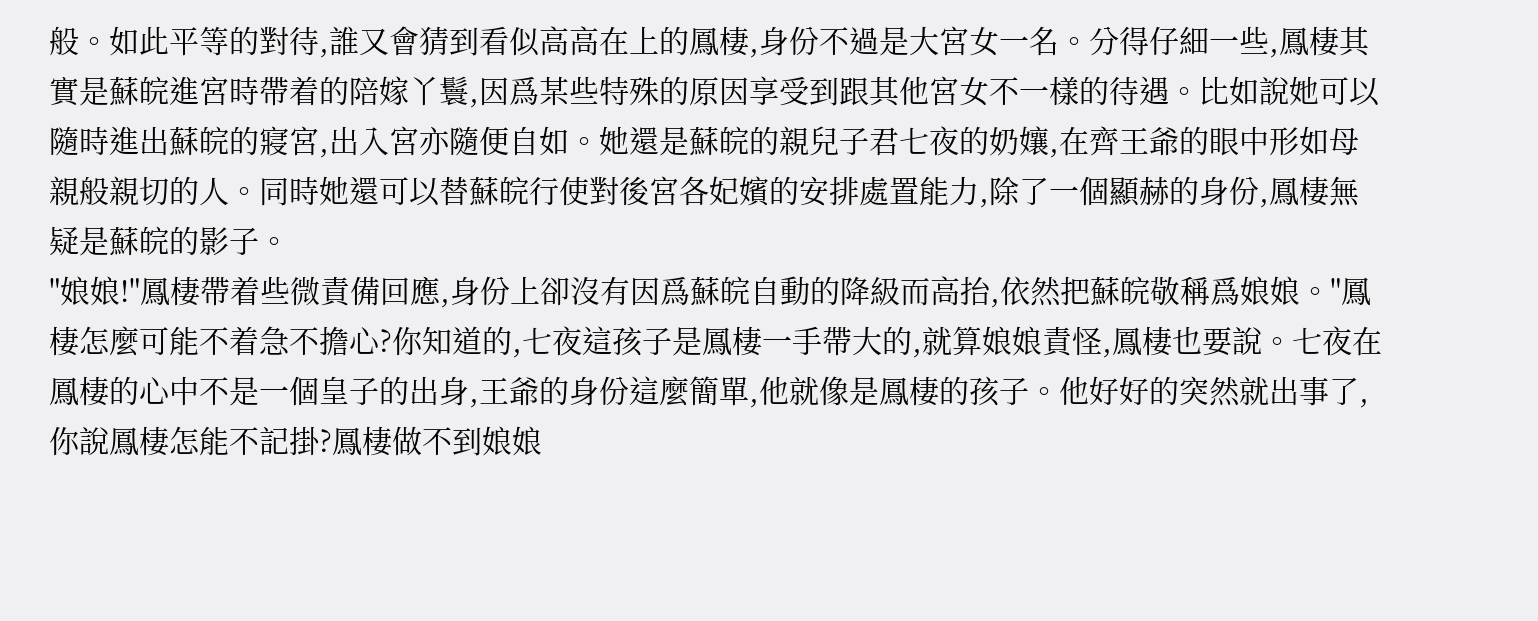般。如此平等的對待,誰又會猜到看似高高在上的鳳棲,身份不過是大宮女一名。分得仔細一些,鳳棲其實是蘇皖進宮時帶着的陪嫁丫鬟,因爲某些特殊的原因享受到跟其他宮女不一樣的待遇。比如說她可以隨時進出蘇皖的寢宮,出入宮亦隨便自如。她還是蘇皖的親兒子君七夜的奶孃,在齊王爺的眼中形如母親般親切的人。同時她還可以替蘇皖行使對後宮各妃嬪的安排處置能力,除了一個顯赫的身份,鳳棲無疑是蘇皖的影子。
"娘娘!"鳳棲帶着些微責備回應,身份上卻沒有因爲蘇皖自動的降級而高抬,依然把蘇皖敬稱爲娘娘。"鳳棲怎麼可能不着急不擔心?你知道的,七夜這孩子是鳳棲一手帶大的,就算娘娘責怪,鳳棲也要說。七夜在鳳棲的心中不是一個皇子的出身,王爺的身份這麼簡單,他就像是鳳棲的孩子。他好好的突然就出事了,你說鳳棲怎能不記掛?鳳棲做不到娘娘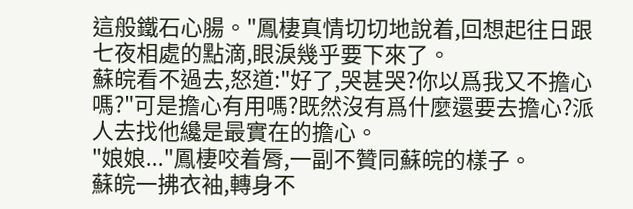這般鐵石心腸。"鳳棲真情切切地說着,回想起往日跟七夜相處的點滴,眼淚幾乎要下來了。
蘇皖看不過去,怒道:"好了,哭甚哭?你以爲我又不擔心嗎?"可是擔心有用嗎?既然沒有爲什麼還要去擔心?派人去找他纔是最實在的擔心。
"娘娘..."鳳棲咬着脣,一副不贊同蘇皖的樣子。
蘇皖一拂衣袖,轉身不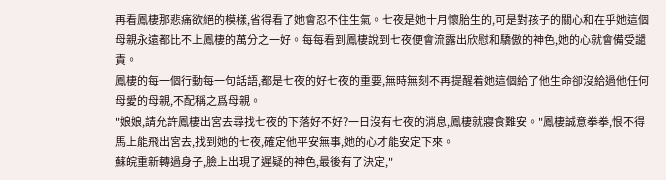再看鳳棲那悲痛欲絕的模樣,省得看了她會忍不住生氣。七夜是她十月懷胎生的,可是對孩子的關心和在乎她這個母親永遠都比不上鳳棲的萬分之一好。每每看到鳳棲說到七夜便會流露出欣慰和驕傲的神色,她的心就會備受譴責。
鳳棲的每一個行動每一句話語,都是七夜的好七夜的重要,無時無刻不再提醒着她這個給了他生命卻沒給過他任何母愛的母親,不配稱之爲母親。
"娘娘,請允許鳳棲出宮去尋找七夜的下落好不好?一日沒有七夜的消息,鳳棲就寢食難安。"鳳棲誠意拳拳,恨不得馬上能飛出宮去,找到她的七夜,確定他平安無事,她的心才能安定下來。
蘇皖重新轉過身子,臉上出現了遲疑的神色,最後有了決定,"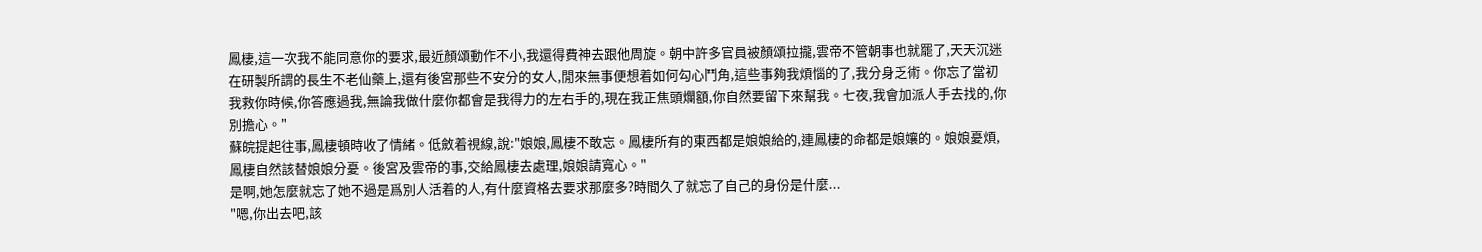鳳棲,這一次我不能同意你的要求,最近顏頌動作不小,我還得費神去跟他周旋。朝中許多官員被顏頌拉攏,雲帝不管朝事也就罷了,天天沉迷在研製所謂的長生不老仙藥上,還有後宮那些不安分的女人,閒來無事便想着如何勾心鬥角,這些事夠我煩惱的了,我分身乏術。你忘了當初我救你時候,你答應過我,無論我做什麼你都會是我得力的左右手的,現在我正焦頭爛額,你自然要留下來幫我。七夜,我會加派人手去找的,你別擔心。"
蘇皖提起往事,鳳棲頓時收了情緒。低斂着視線,說:"娘娘,鳳棲不敢忘。鳳棲所有的東西都是娘娘給的,連鳳棲的命都是娘孃的。娘娘憂煩,鳳棲自然該替娘娘分憂。後宮及雲帝的事,交給鳳棲去處理,娘娘請寬心。"
是啊,她怎麼就忘了她不過是爲別人活着的人,有什麼資格去要求那麼多?時間久了就忘了自己的身份是什麼...
"嗯,你出去吧,該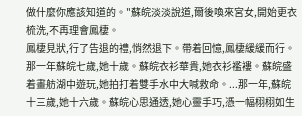做什麼你應該知道的。"蘇皖淡淡說道,爾後喚來宮女,開始更衣梳洗,不再理會鳳棲。
鳳棲見狀,行了告退的禮,悄然退下。帶着回憶,鳳棲緩緩而行。
那一年蘇皖七歲,她十歲。蘇皖衣衫華貴,她衣衫襤褸。蘇皖盛着畫舫湖中遊玩,她拍打着雙手水中大喊救命。...那一年,蘇皖十三歲,她十六歲。蘇皖心思通透,她心靈手巧,憑一幅栩栩如生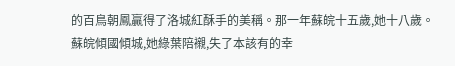的百鳥朝鳳贏得了洛城紅酥手的美稱。那一年蘇皖十五歲,她十八歲。蘇皖傾國傾城,她綠葉陪襯,失了本該有的幸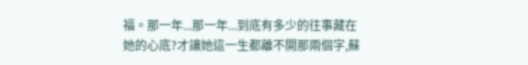福。那一年...那一年...到底有多少的往事藏在她的心底?才讓她這一生都離不開那兩個字,蘇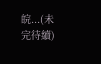皖...(未完待續)